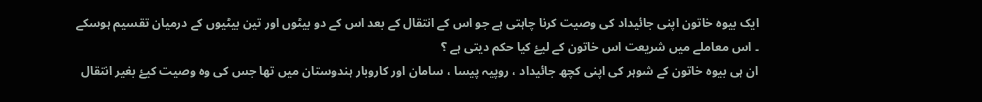ایک بیوہ خاتون اپنی جائیداد کی وصیت کرنا چاہتی ہے جو اس کے انتقال کے بعد اس کے دو بیٹوں اور تین بیٹیوں کے درمیان تقسیم ہوسکے ۔ اس معاملے میں شریعت اس خاتون کے لیۓ کیا حکم دیتی ہے ؟
ان ہی بیوہ خاتون کے شوہر کی اپنی کچھ جائیداد ، روپیہ پیسا ، سامان اور کاروبار ہندوستان میں تھا جس کی وہ وصیت کیۓ بغیر انتقال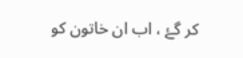کر گۓ ، اب ان خاتون کو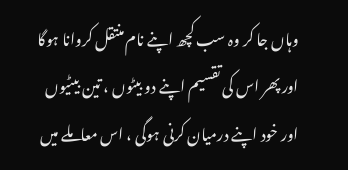وہاں جا کر وہ سب کچھ اپنے نام منتقل کروانا ہوگا اور پھر اس کی تقسیم اپنے دو بیٹوں ، تین بیٹیوں اور خود اپنے درمیان کرنی ہوگی ، اس معاملے میں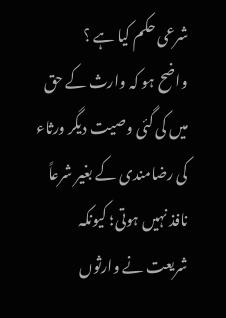شرعی حکم کیا ہے ؟
واضح ہو کہ وارث کے حق میں کی گئی وصیت دیگر ورثاء کی رضامندی کے بغیر شرعاً نافذ نہیں ہوتی؛ کیونکہ شریعت نے وارثوں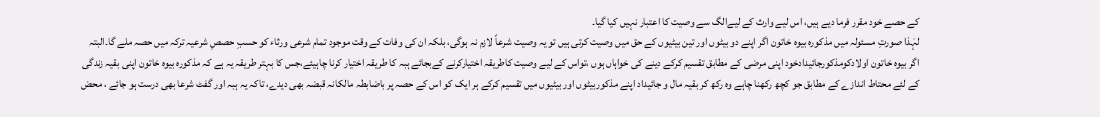کے حصے خود مقرر فرما دیے ہیں، اس لیے وارث کے لیےالگ سے وصیت کا اعتبار نہیں کیا گیا۔
لہٰذا صورتِ مسئولہ میں مذکورہ بیوہ خاتون اگر اپنے دو بیٹوں اور تین بیٹیوں کے حق میں وصیت کرتی ہیں تو یہ وصیت شرعاً لازم نہ ہوگی، بلکہ ان کی وفات کے وقت موجود تمام شرعی ورثاء کو حسبِ حصصِ شرعیہ ترکہ میں حصہ ملے گا۔البتہ اگر بیوہ خاتون اولادکومذکورجائیدادخود اپنی مرضی کے مطابق تقسیم کرکے دینے کی خواہاں ہوں ،تواس کے لیے وصیت کاطریقہ اختیارکرنے کےبجائے ہبہ کا طریقہ اختیار کرنا چاہیئے،جس کا بہتر طریقہ یہ ہے کہ مذکورہ بیوہ خاتون اپنی بقیہ زندگی کے لئے محتاط اندازے کے مطابق جو کچھ رکھنا چاہے وہ رکھ کر بقیہ مال و جائیداد اپنے مذکوربیٹوں اور بیٹیوں میں تقسیم کرکے ہر ایک کو اس کے حصہ پر باضابطہ مالکانہ قبضہ بھی دیدے، تاکہ یہ ہبہ اور گفٹ شرعا بھی درست ہو جائے ، محض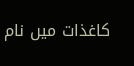کاغذات میں نام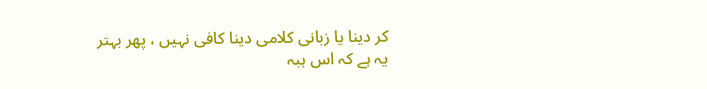کر دینا یا زبانی کلامی دینا کافی نہیں ، پھر بہتر یہ ہے کہ اس ہبہ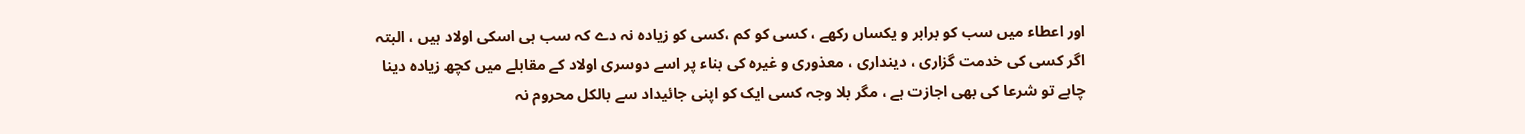اور اعطاء میں سب کو برابر و یکساں رکھے ، کسی کو کم ،کسی کو زیادہ نہ دے کہ سب ہی اسکی اولاد ہیں ، البتہ اگر کسی کی خدمت گزاری ، دینداری ، معذوری و غیرہ کی بناء پر اسے دوسری اولاد کے مقابلے میں کچھ زیادہ دینا چاہے تو شرعا کی بھی اجازت ہے ، مگر بلا وجہ کسی ایک کو اپنی جائیداد سے بالکل محروم نہ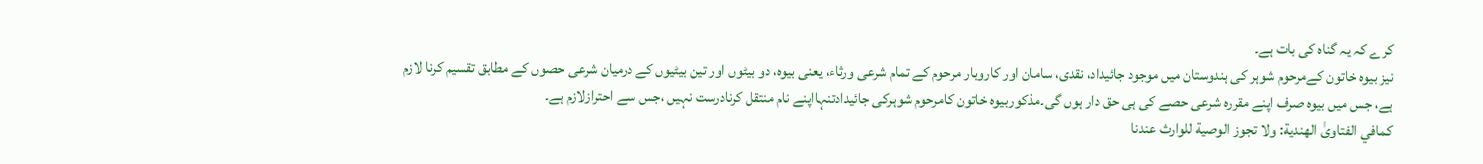کرے کہ یہ گناہ کی بات ہے۔
نیز بیوہ خاتون کےمرحوم شوہر کی ہندوستان میں موجود جائیداد، نقدی، سامان اور کاروبار مرحوم کے تمام شرعی ورثاء، یعنی بیوہ، دو بیٹوں اور تین بیٹیوں کے درمیان شرعی حصوں کے مطابق تقسیم کرنا لازم ہے، جس میں بیوہ صرف اپنے مقررہ شرعی حصے کی ہی حق دار ہوں گی۔مذکوربیوہ خاتون کامرحوم شوہرکی جائیدادتنہااپنے نام منتقل کرنادرست نہیں ،جس سے احترازلازم ہے۔
کمافي الفتاویٰ الهندية: ولا تجوز الوصية للوارث عندنا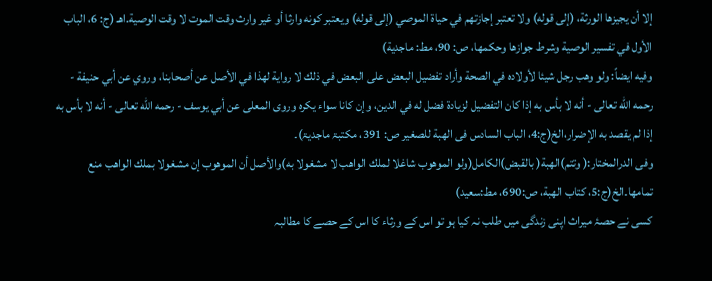إلا أن يجيزها الورثة، (إلى قوله) ولا تعتبر إجازتهم في حياة الموصي (إلى قوله) ويعتبر كونه وارثا أو غير وارث وقت الموت لا وقت الوصية.اهـ (ج: 6، الباب الأول في تفسير الوصية وشرط جوازها وحكمها، ص: 90، مط: ماجدية)
وفيه ايضاً: ولو وهب رجل شيئا لأولاده في الصحة وأراد تفضيل البعض على البعض في ذلك لا رواية لهذا في الأصل عن أصحابنا، وروي عن أبي حنيفة - رحمه الله تعالى - أنه لا بأس به إذا كان التفضيل لزيادة فضل له في الدين، وإن كانا سواء يكره وروى المعلى عن أبي يوسف - رحمه الله تعالى - أنه لا بأس به إذا لم يقصد به الإضرار،الخ(ج:4، الباب السادس فى الهبة للصغير ص: 391، مکتبۃ ماجدیۃ)۔
وفی الدرالمختار:( وتتم)الهبة( بالقبض)الكامل(ولو الموهوب شاغلا لملك الواهب لا مشغولا به)والأصل أن الموهوب إن مشغولا بملك الواهب منع تمامها۔الخ(ج:5، كتاب الهبة، ص:690، مط:سعید)
کسی نے حصۂ میراث اپنی زندگی میں طلب نہ کیا ہو تو اس کے ورثاء کا اس کے حصے کا مطالبہ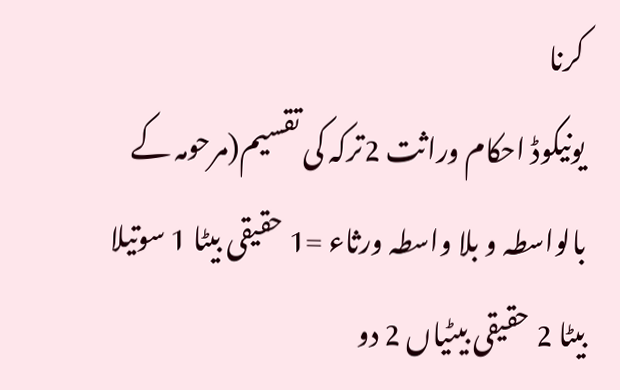کرنا
یونیکوڈ احکام وراثت 2ترکہ کی تقسیم(مرحومہ کے بالواسطہ و بلا واسطہ ورثاء =1 حقیقی بیٹا 1 سوتیلا بیٹا 2 حقیقی بیٹیاں 2 دو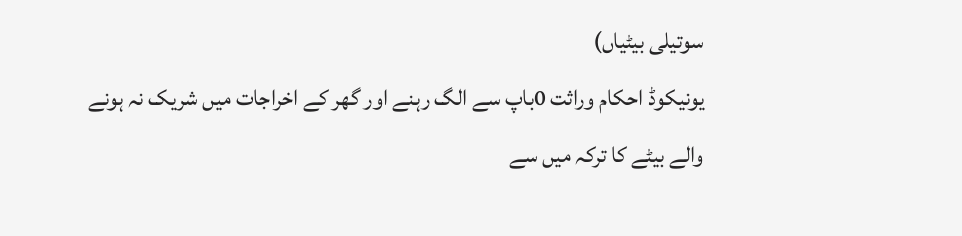سوتیلی بیٹیاں)
یونیکوڈ احکام وراثت 0باپ سے الگ رہنے اور گھر کے اخراجات میں شریک نہ ہونے والے بیٹے کا ترکہ میں سے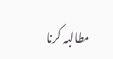مطالبہ کرنا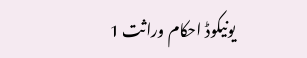یونیکوڈ احکام وراثت 1